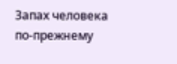Запах человека по-прежнему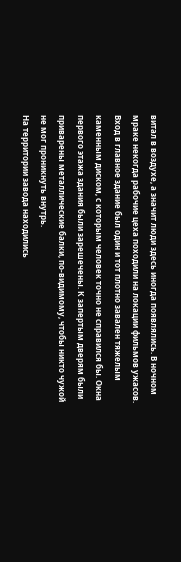витал в воздухе, а значит люди здесь иногда появлялись. В ночном мраке некогда рабочие цеха походили на локации фильмов ужасов. Вход в главное здание был один и тот плотно завален тяжелым каменным диском, с которым человек точно не справился бы. Окна первого этажа здания были зарешечены. К запертым дверям были приварены металлические балки, по-видимому, чтобы никто чужой не мог проникнуть внутрь.
На территории завода находились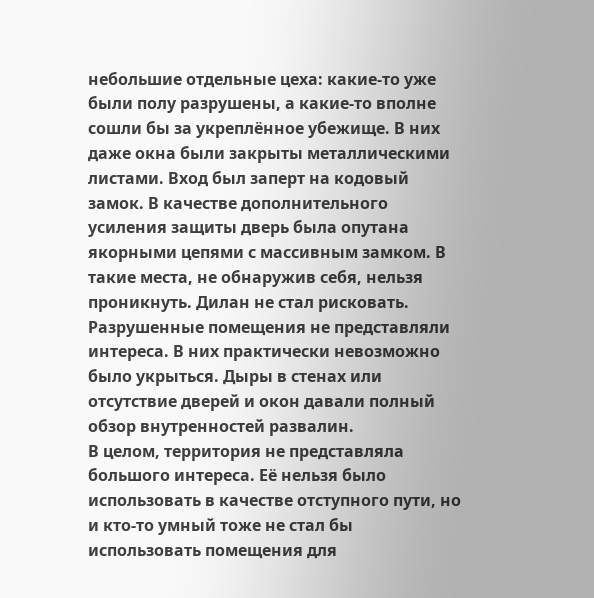небольшие отдельные цеха: какие-то уже были полу разрушены, а какие-то вполне сошли бы за укреплённое убежище. В них даже окна были закрыты металлическими листами. Вход был заперт на кодовый замок. В качестве дополнительного усиления защиты дверь была опутана якорными цепями с массивным замком. В такие места, не обнаружив себя, нельзя проникнуть. Дилан не стал рисковать.
Разрушенные помещения не представляли интереса. В них практически невозможно было укрыться. Дыры в стенах или отсутствие дверей и окон давали полный обзор внутренностей развалин.
В целом, территория не представляла большого интереса. Её нельзя было использовать в качестве отступного пути, но и кто-то умный тоже не стал бы использовать помещения для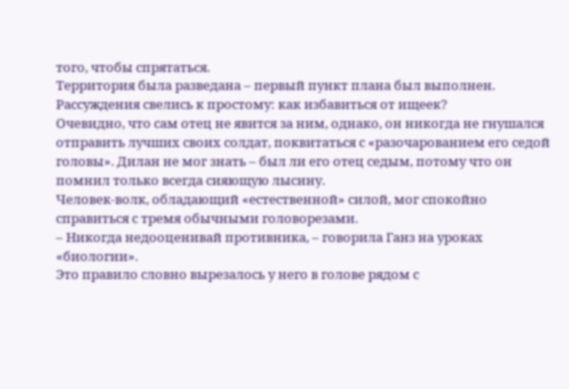того, чтобы спрятаться.
Территория была разведана – первый пункт плана был выполнен.
Рассуждения свелись к простому: как избавиться от ищеек?
Очевидно, что сам отец не явится за ним, однако, он никогда не гнушался отправить лучших своих солдат, поквитаться с «разочарованием его седой головы». Дилан не мог знать – был ли его отец седым, потому что он помнил только всегда сияющую лысину.
Человек-волк, обладающий «естественной» силой, мог спокойно справиться с тремя обычными головорезами.
– Никогда недооценивай противника, – говорила Ганз на уроках «биологии».
Это правило словно вырезалось у него в голове рядом с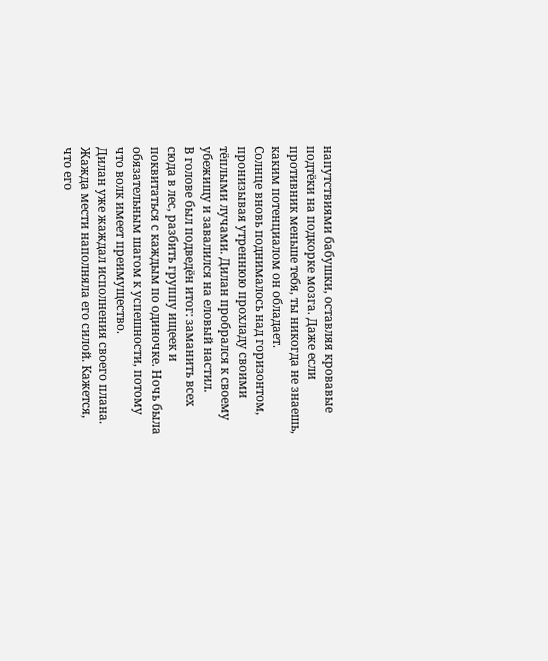напутствиями бабушки, оставляя кровавые подтёки на подкорке мозга. Даже если противник меньше тебя, ты никогда не знаешь, каким потенциалом он обладает.
Солнце вновь поднималось над горизонтом, пронизывая утреннюю прохладу своими тёплыми лучами. Дилан пробрался к своему убежищу и завалился на еловый настил.
В голове был подведён итог: заманить всех сюда в лес, разбить группу ищеек и поквитаться с каждым по одиночке. Ночь была обязательным шагом к успешности, потому что волк имеет преимущество.
Дилан уже жаждал исполнения своего плана. Жажда мести наполняла его силой. Кажется, что его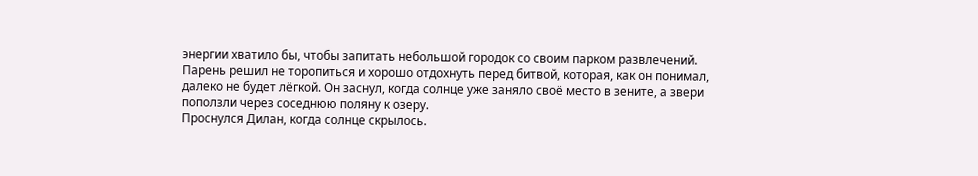энергии хватило бы, чтобы запитать небольшой городок со своим парком развлечений.
Парень решил не торопиться и хорошо отдохнуть перед битвой, которая, как он понимал, далеко не будет лёгкой. Он заснул, когда солнце уже заняло своё место в зените, а звери поползли через соседнюю поляну к озеру.
Проснулся Дилан, когда солнце скрылось.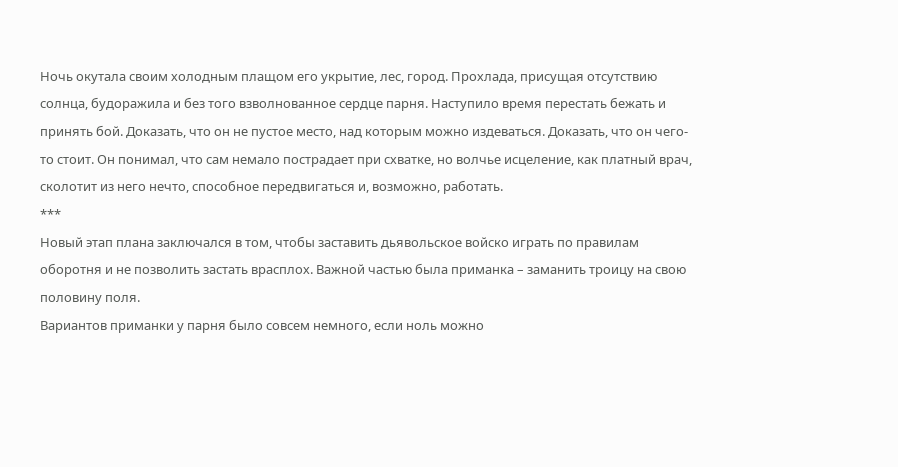Ночь окутала своим холодным плащом его укрытие, лес, город. Прохлада, присущая отсутствию солнца, будоражила и без того взволнованное сердце парня. Наступило время перестать бежать и принять бой. Доказать, что он не пустое место, над которым можно издеваться. Доказать, что он чего-то стоит. Он понимал, что сам немало пострадает при схватке, но волчье исцеление, как платный врач, сколотит из него нечто, способное передвигаться и, возможно, работать.
***
Новый этап плана заключался в том, чтобы заставить дьявольское войско играть по правилам оборотня и не позволить застать врасплох. Важной частью была приманка – заманить троицу на свою половину поля.
Вариантов приманки у парня было совсем немного, если ноль можно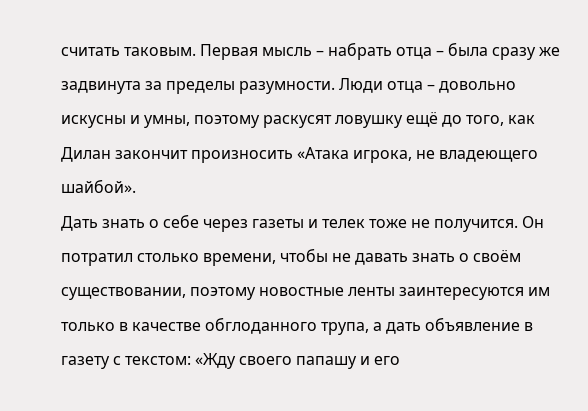считать таковым. Первая мысль – набрать отца – была сразу же задвинута за пределы разумности. Люди отца – довольно искусны и умны, поэтому раскусят ловушку ещё до того, как Дилан закончит произносить «Атака игрока, не владеющего шайбой».
Дать знать о себе через газеты и телек тоже не получится. Он потратил столько времени, чтобы не давать знать о своём существовании, поэтому новостные ленты заинтересуются им только в качестве обглоданного трупа, а дать объявление в газету с текстом: «Жду своего папашу и его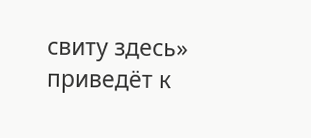свиту здесь» приведёт к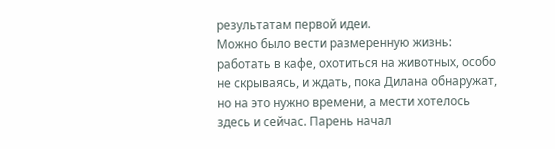результатам первой идеи.
Можно было вести размеренную жизнь: работать в кафе, охотиться на животных, особо не скрываясь, и ждать, пока Дилана обнаружат, но на это нужно времени, а мести хотелось здесь и сейчас. Парень начал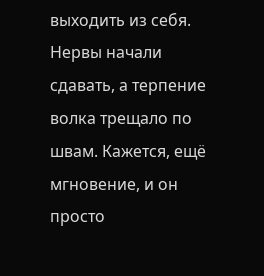выходить из себя. Нервы начали сдавать, а терпение волка трещало по швам. Кажется, ещё мгновение, и он просто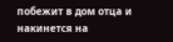побежит в дом отца и накинется на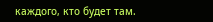каждого, кто будет там.